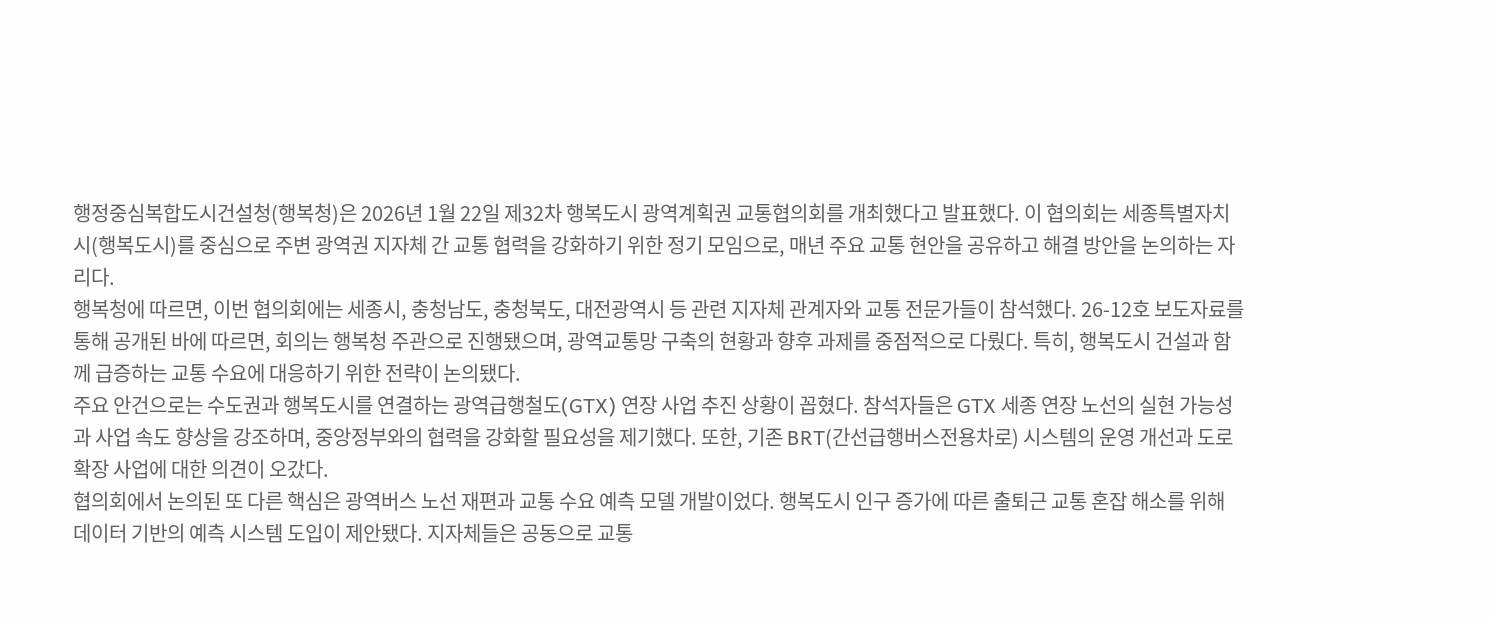행정중심복합도시건설청(행복청)은 2026년 1월 22일 제32차 행복도시 광역계획권 교통협의회를 개최했다고 발표했다. 이 협의회는 세종특별자치시(행복도시)를 중심으로 주변 광역권 지자체 간 교통 협력을 강화하기 위한 정기 모임으로, 매년 주요 교통 현안을 공유하고 해결 방안을 논의하는 자리다.
행복청에 따르면, 이번 협의회에는 세종시, 충청남도, 충청북도, 대전광역시 등 관련 지자체 관계자와 교통 전문가들이 참석했다. 26-12호 보도자료를 통해 공개된 바에 따르면, 회의는 행복청 주관으로 진행됐으며, 광역교통망 구축의 현황과 향후 과제를 중점적으로 다뤘다. 특히, 행복도시 건설과 함께 급증하는 교통 수요에 대응하기 위한 전략이 논의됐다.
주요 안건으로는 수도권과 행복도시를 연결하는 광역급행철도(GTX) 연장 사업 추진 상황이 꼽혔다. 참석자들은 GTX 세종 연장 노선의 실현 가능성과 사업 속도 향상을 강조하며, 중앙정부와의 협력을 강화할 필요성을 제기했다. 또한, 기존 BRT(간선급행버스전용차로) 시스템의 운영 개선과 도로 확장 사업에 대한 의견이 오갔다.
협의회에서 논의된 또 다른 핵심은 광역버스 노선 재편과 교통 수요 예측 모델 개발이었다. 행복도시 인구 증가에 따른 출퇴근 교통 혼잡 해소를 위해 데이터 기반의 예측 시스템 도입이 제안됐다. 지자체들은 공동으로 교통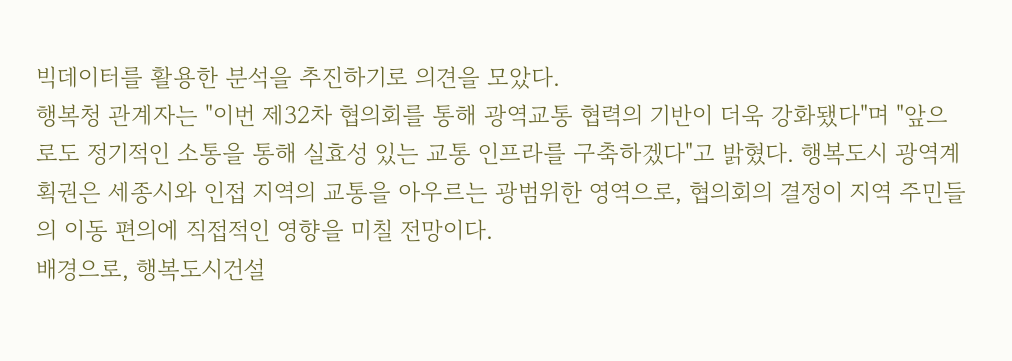빅데이터를 활용한 분석을 추진하기로 의견을 모았다.
행복청 관계자는 "이번 제32차 협의회를 통해 광역교통 협력의 기반이 더욱 강화됐다"며 "앞으로도 정기적인 소통을 통해 실효성 있는 교통 인프라를 구축하겠다"고 밝혔다. 행복도시 광역계획권은 세종시와 인접 지역의 교통을 아우르는 광범위한 영역으로, 협의회의 결정이 지역 주민들의 이동 편의에 직접적인 영향을 미칠 전망이다.
배경으로, 행복도시건설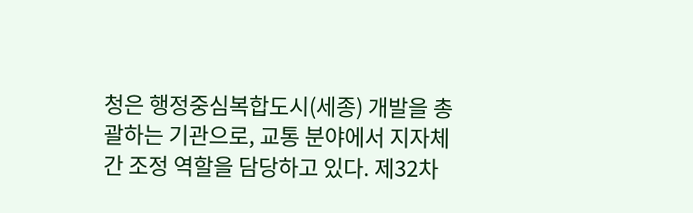청은 행정중심복합도시(세종) 개발을 총괄하는 기관으로, 교통 분야에서 지자체 간 조정 역할을 담당하고 있다. 제32차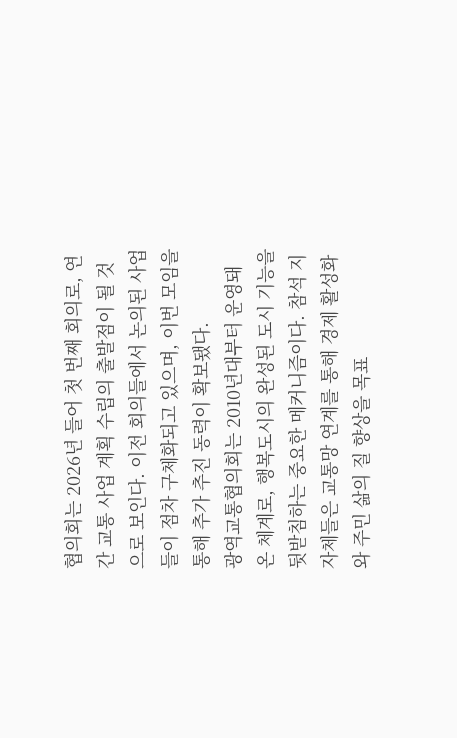협의회는 2026년 들어 첫 번째 회의로, 연간 교통 사업 계획 수립의 출발점이 될 것으로 보인다. 이전 회의들에서 논의된 사업들이 점차 구체화되고 있으며, 이번 모임을 통해 추가 추진 동력이 확보됐다.
광역교통협의회는 2010년대부터 운영돼 온 체계로, 행복도시의 완성된 도시 기능을 뒷받침하는 중요한 메커니즘이다. 참석 지자체들은 교통망 연계를 통해 경제 활성화와 주민 삶의 질 향상을 목표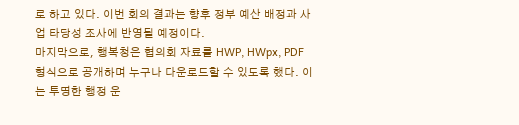로 하고 있다. 이번 회의 결과는 향후 정부 예산 배정과 사업 타당성 조사에 반영될 예정이다.
마지막으로, 행복청은 협의회 자료를 HWP, HWpx, PDF 형식으로 공개하며 누구나 다운로드할 수 있도록 했다. 이는 투명한 행정 운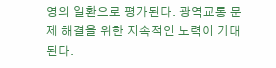영의 일환으로 평가된다. 광역교통 문제 해결을 위한 지속적인 노력이 기대된다.